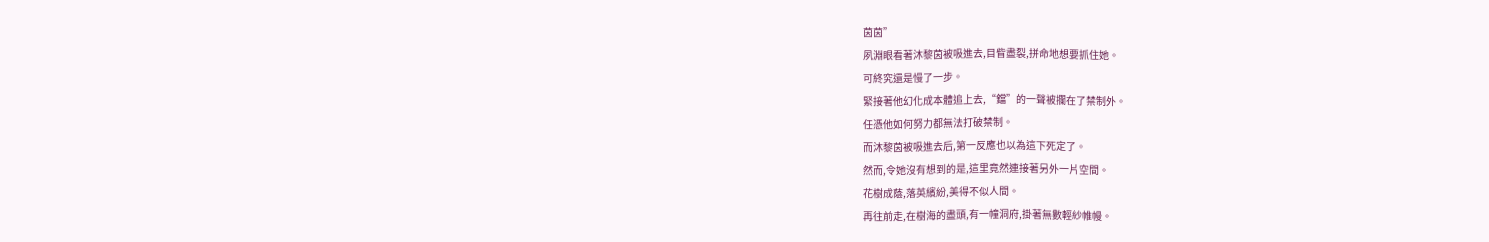茵茵”
夙淵眼看著沐黎茵被吸進去,目眥盡裂,拼命地想要抓住她。
可終究還是慢了一步。
緊接著他幻化成本體追上去,“鐺”的一聲被攔在了禁制外。
任憑他如何努力都無法打破禁制。
而沐黎茵被吸進去后,第一反應也以為這下死定了。
然而,令她沒有想到的是,這里竟然連接著另外一片空間。
花樹成蔭,落英繽紛,美得不似人間。
再往前走,在樹海的盡頭,有一幢洞府,掛著無數輕紗帷幔。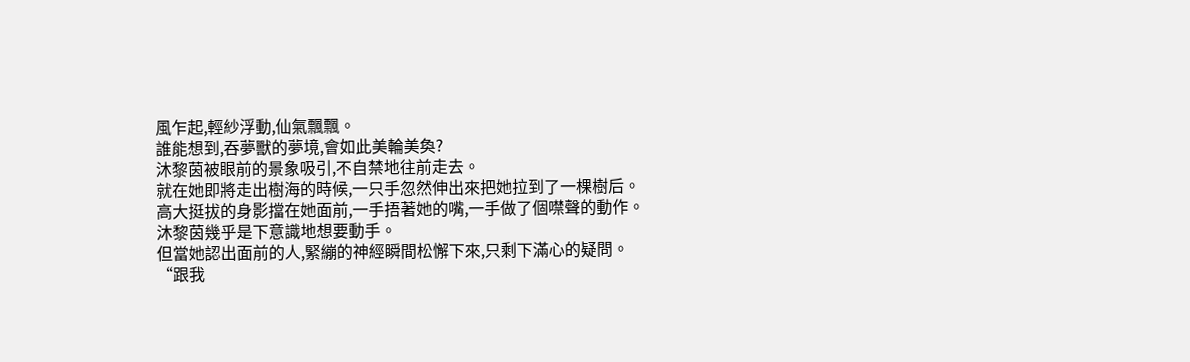風乍起,輕紗浮動,仙氣飄飄。
誰能想到,吞夢獸的夢境,會如此美輪美奐?
沐黎茵被眼前的景象吸引,不自禁地往前走去。
就在她即將走出樹海的時候,一只手忽然伸出來把她拉到了一棵樹后。
高大挺拔的身影擋在她面前,一手捂著她的嘴,一手做了個噤聲的動作。
沐黎茵幾乎是下意識地想要動手。
但當她認出面前的人,緊繃的神經瞬間松懈下來,只剩下滿心的疑問。
“跟我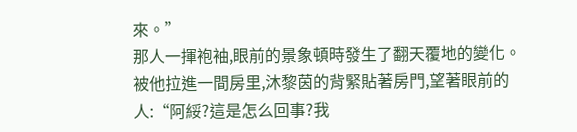來。”
那人一揮袍袖,眼前的景象頓時發生了翻天覆地的變化。
被他拉進一間房里,沐黎茵的背緊貼著房門,望著眼前的人:“阿綏?這是怎么回事?我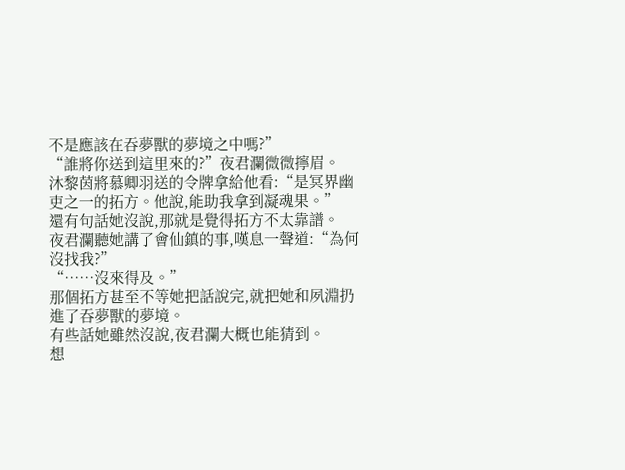不是應該在吞夢獸的夢境之中嗎?”
“誰將你送到這里來的?”夜君瀾微微擰眉。
沐黎茵將慕卿羽送的令牌拿給他看:“是冥界幽吏之一的拓方。他說,能助我拿到凝魂果。”
還有句話她沒說,那就是覺得拓方不太靠譜。
夜君瀾聽她講了會仙鎮的事,嘆息一聲道:“為何沒找我?”
“……沒來得及。”
那個拓方甚至不等她把話說完,就把她和夙淵扔進了吞夢獸的夢境。
有些話她雖然沒說,夜君瀾大概也能猜到。
想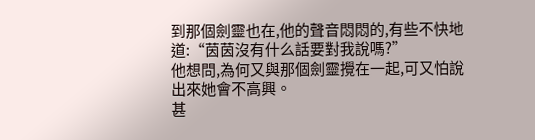到那個劍靈也在,他的聲音悶悶的,有些不快地道:“茵茵沒有什么話要對我說嗎?”
他想問,為何又與那個劍靈攪在一起,可又怕說出來她會不高興。
甚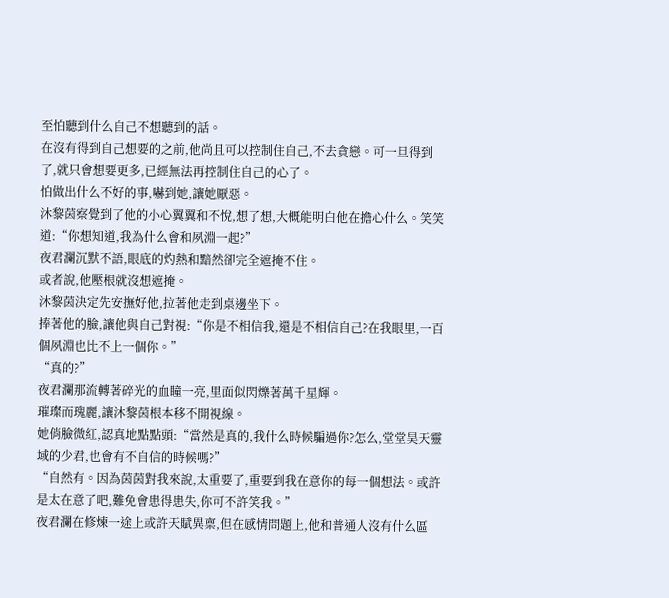至怕聽到什么自己不想聽到的話。
在沒有得到自己想要的之前,他尚且可以控制住自己,不去貪戀。可一旦得到了,就只會想要更多,已經無法再控制住自己的心了。
怕做出什么不好的事,嚇到她,讓她厭惡。
沐黎茵察覺到了他的小心翼翼和不悅,想了想,大概能明白他在擔心什么。笑笑道:“你想知道,我為什么會和夙淵一起?”
夜君瀾沉默不語,眼底的灼熱和黯然卻完全遮掩不住。
或者說,他壓根就沒想遮掩。
沐黎茵決定先安撫好他,拉著他走到桌邊坐下。
捧著他的臉,讓他與自己對視:“你是不相信我,還是不相信自己?在我眼里,一百個夙淵也比不上一個你。”
“真的?”
夜君瀾那流轉著碎光的血瞳一亮,里面似閃爍著萬千星輝。
璀璨而瑰麗,讓沐黎茵根本移不開視線。
她俏臉微紅,認真地點點頭:“當然是真的,我什么時候騙過你?怎么,堂堂昊天靈域的少君,也會有不自信的時候嗎?”
“自然有。因為茵茵對我來說,太重要了,重要到我在意你的每一個想法。或許是太在意了吧,難免會患得患失,你可不許笑我。”
夜君瀾在修煉一途上或許天賦異稟,但在感情問題上,他和普通人沒有什么區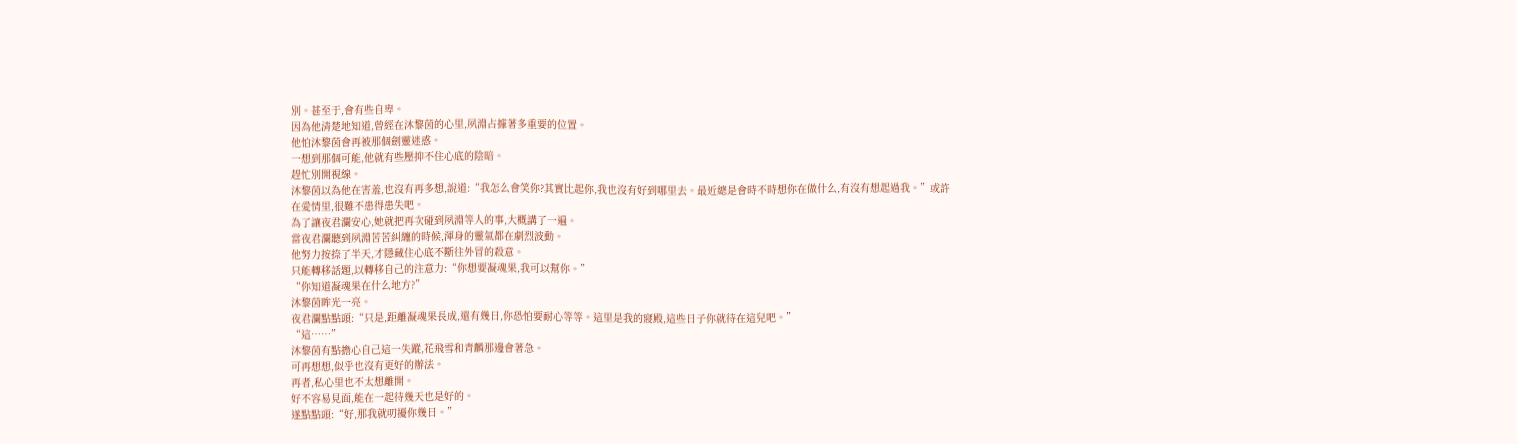別。甚至于,會有些自卑。
因為他清楚地知道,曾經在沐黎茵的心里,夙淵占據著多重要的位置。
他怕沐黎茵會再被那個劍靈迷惑。
一想到那個可能,他就有些壓抑不住心底的陰暗。
趕忙別開視線。
沐黎茵以為他在害羞,也沒有再多想,說道:“我怎么會笑你?其實比起你,我也沒有好到哪里去。最近總是會時不時想你在做什么,有沒有想起過我。”或許在愛情里,很難不患得患失吧。
為了讓夜君瀾安心,她就把再次碰到夙淵等人的事,大概講了一遍。
當夜君瀾聽到夙淵苦苦糾纏的時候,渾身的靈氣都在劇烈波動。
他努力按捺了半天,才隱藏住心底不斷往外冒的殺意。
只能轉移話題,以轉移自己的注意力:“你想要凝魂果,我可以幫你。”
“你知道凝魂果在什么地方?”
沐黎茵眸光一亮。
夜君瀾點點頭:“只是,距離凝魂果長成,還有幾日,你恐怕要耐心等等。這里是我的寢殿,這些日子你就待在這兒吧。”
“這……”
沐黎茵有點擔心自己這一失蹤,花飛雪和青麟那邊會著急。
可再想想,似乎也沒有更好的辦法。
再者,私心里也不太想離開。
好不容易見面,能在一起待幾天也是好的。
遂點點頭:“好,那我就叨擾你幾日。”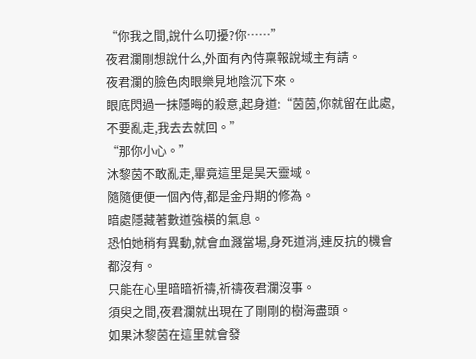“你我之間,說什么叨擾?你……”
夜君瀾剛想說什么,外面有內侍稟報說域主有請。
夜君瀾的臉色肉眼樂見地陰沉下來。
眼底閃過一抹隱晦的殺意,起身道:“茵茵,你就留在此處,不要亂走,我去去就回。”
“那你小心。”
沐黎茵不敢亂走,畢竟這里是昊天靈域。
隨隨便便一個內侍,都是金丹期的修為。
暗處隱藏著數道強橫的氣息。
恐怕她稍有異動,就會血濺當場,身死道消,連反抗的機會都沒有。
只能在心里暗暗祈禱,祈禱夜君瀾沒事。
須臾之間,夜君瀾就出現在了剛剛的樹海盡頭。
如果沐黎茵在這里就會發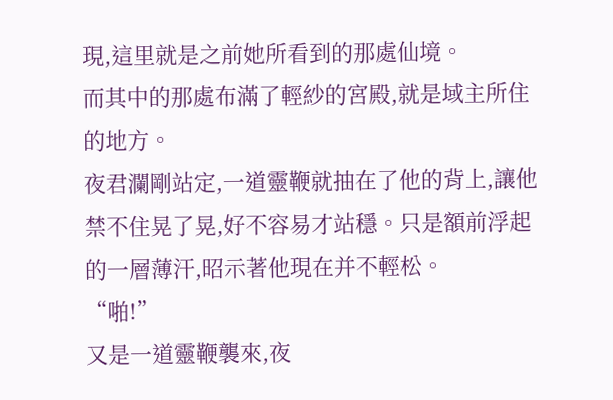現,這里就是之前她所看到的那處仙境。
而其中的那處布滿了輕紗的宮殿,就是域主所住的地方。
夜君瀾剛站定,一道靈鞭就抽在了他的背上,讓他禁不住晃了晃,好不容易才站穩。只是額前浮起的一層薄汗,昭示著他現在并不輕松。
“啪!”
又是一道靈鞭襲來,夜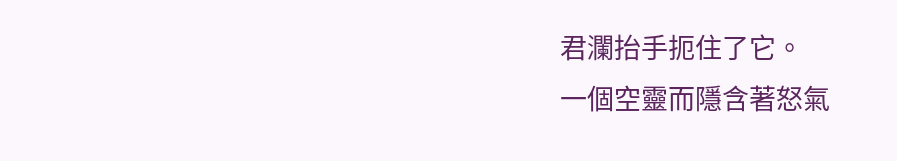君瀾抬手扼住了它。
一個空靈而隱含著怒氣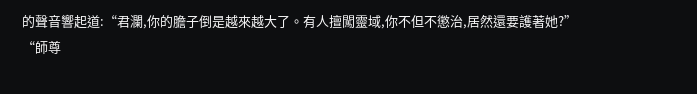的聲音響起道:“君瀾,你的膽子倒是越來越大了。有人擅闖靈域,你不但不懲治,居然還要護著她?”
“師尊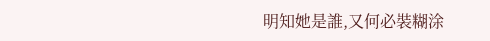明知她是誰,又何必裝糊涂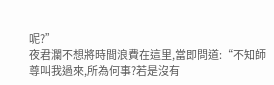呢?”
夜君瀾不想將時間浪費在這里,當即問道:“不知師尊叫我過來,所為何事?若是沒有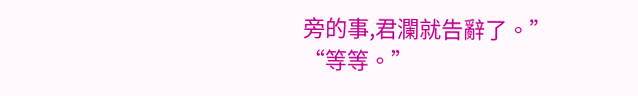旁的事,君瀾就告辭了。”
“等等。”